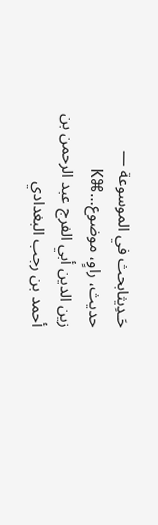حَـدِيثابحث في الموسوعة — حديث، راوٍ، موضوع…⌘K
زين الدين أبي الفرج عبد الرحمن بن أحمد بن رجب البغدادي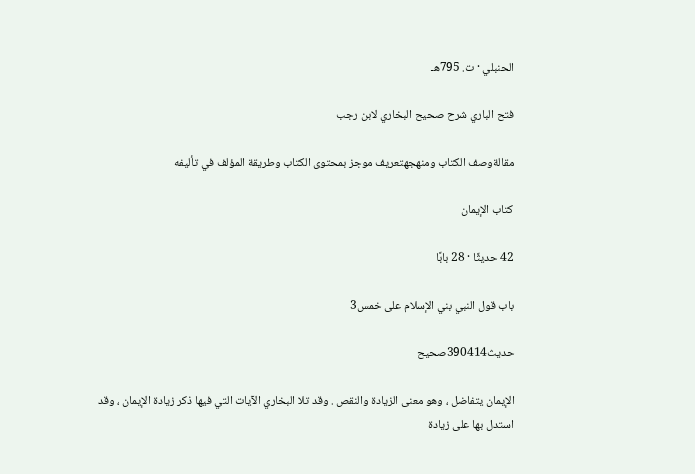الحنبلي · ت. 795هـ

فتح الباري شرح صحيح البخاري لابن رجب

مقالةوصف الكتاب ومنهجهتعريف موجز بمحتوى الكتاب وطريقة المؤلف في تأليفه

كتاب الإيمان

42 حديثًا · 28 بابًا

باب قول النبي بني الإسلام على خمس3

حديث390414صحيح

الإيمان يتفاضل ، وهو معنى الزيادة والنقص . وقد تلا البخاري الآيات التي فيها ذكر زيادة الإيمان ، وقد استدل بها على زيادة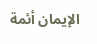الإيمان أئمة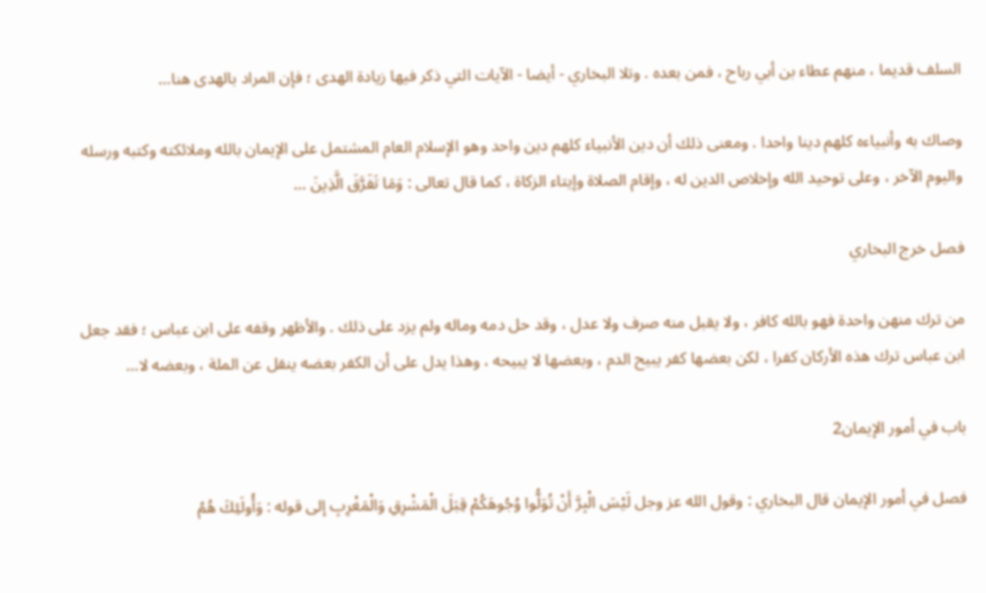السلف قديما ، منهم عطاء بن أبي رباح ، فمن بعده . وتلا البخاري - أيضا - الآيات التي ذكر فيها زيادة الهدى ؛ فإن المراد بالهدى هنا…

وصاك به وأنبياءه كلهم دينا واحدا . ومعنى ذلك أن دين الأنبياء كلهم دين واحد وهو الإسلام العام المشتمل على الإيمان بالله وملائكته وكتبه ورسله واليوم الآخر ، وعلى توحيد الله وإخلاص الدين له ، وإقام الصلاة وإيتاء الزكاة ، كما قال تعالى : وَمَا تَفَرَّقَ الَّذِينَ …

فصل خرج البخاري

من ترك منهن واحدة فهو بالله كافر ، ولا يقبل منه صرف ولا عدل ، وقد حل دمه وماله ولم يزد على ذلك . والأظهر وقفه على ابن عباس ؛ فقد جعل ابن عباس ترك هذه الأركان كفرا ، لكن بعضها كفر يبيح الدم ، وبعضها لا يبيحه ، وهذا يدل على أن الكفر بعضه ينقل عن الملة ، وبعضه لا…

باب في أمور الإيمان2

فصل في أمور الإيمان قال البخاري : وقول الله عز وجل لَيْسَ الْبِرَّ أَنْ تُوَلُّوا وُجُوهَكُمْ قِبَلَ الْمَشْرِقِ وَالْمَغْرِبِ إلى قوله : وَأُولَئِكَ هُمُ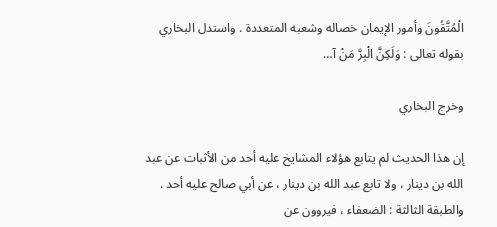الْمُتَّقُونَ وأمور الإيمان خصاله وشعبه المتعددة . واستدل البخاري بقوله تعالى : وَلَكِنَّ الْبِرَّ مَنْ آ…

وخرج البخاري

إن هذا الحديث لم يتابع هؤلاء المشايخ عليه أحد من الأثبات عن عبد الله بن دينار ، ولا تابع عبد الله بن دينار ، عن أبي صالح عليه أحد . والطبقة الثالثة : الضعفاء ، فيروون عن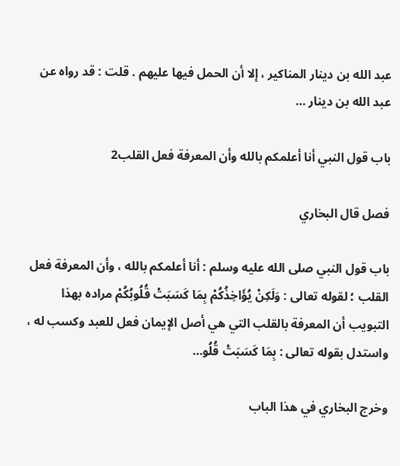عبد الله بن دينار المناكير ، إلا أن الحمل فيها عليهم . قلت : قد رواه عن عبد الله بن دينار …

باب قول النبي أنا أعلمكم بالله وأن المعرفة فعل القلب2

فصل قال البخاري

باب قول النبي صلى الله عليه وسلم : أنا أعلمكم بالله ، وأن المعرفة فعل القلب ؛ لقوله تعالى : وَلَكِنْ يُؤَاخِذُكُمْ بِمَا كَسَبَتْ قُلُوبُكُمْ مراده بهذا التبويب أن المعرفة بالقلب التي هي أصل الإيمان فعل للعبد وكسب له ، واستدل بقوله تعالى : بِمَا كَسَبَتْ قُلُو…

وخرج البخاري في هذا الباب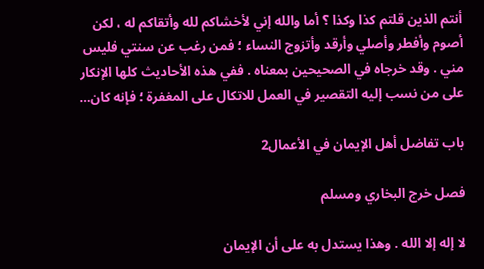أنتم الذين قلتم كذا وكذا ؟ أما والله إني لأخشاكم لله وأتقاكم له ، لكن أصوم وأفطر وأصلي وأرقد وأتزوج النساء ؛ فمن رغب عن سنتي فليس مني . وقد خرجاه في الصحيحين بمعناه . ففي هذه الأحاديث كلها الإنكار على من نسب إليه التقصير في العمل للاتكال على المغفرة ؛ فإنه كان…

باب تفاضل أهل الإيمان في الأعمال2

فصل خرج البخاري ومسلم

لا إله إلا الله . وهذا يستدل به على أن الإيمان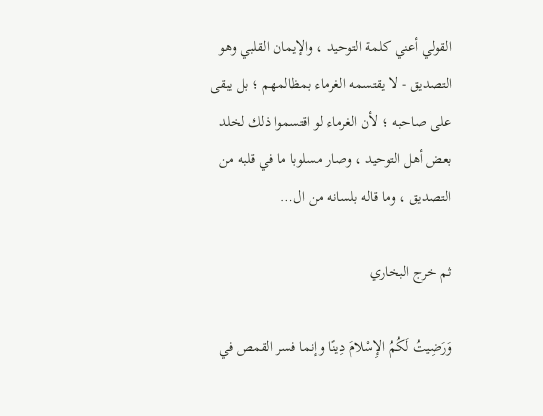القولي أعني كلمة التوحيد ، والإيمان القلبي وهو التصديق - لا يقتسمه الغرماء بمظالمهم ؛ بل يبقى على صاحبه ؛ لأن الغرماء لو اقتسموا ذلك لخلد بعض أهل التوحيد ، وصار مسلوبا ما في قلبه من التصديق ، وما قاله بلسانه من ال…

ثم خرج البخاري

وَرَضِيتُ لَكُمُ الإِسْلامَ دِينًا وإنما فسر القمص في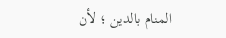المنام بالدين ؛ لأن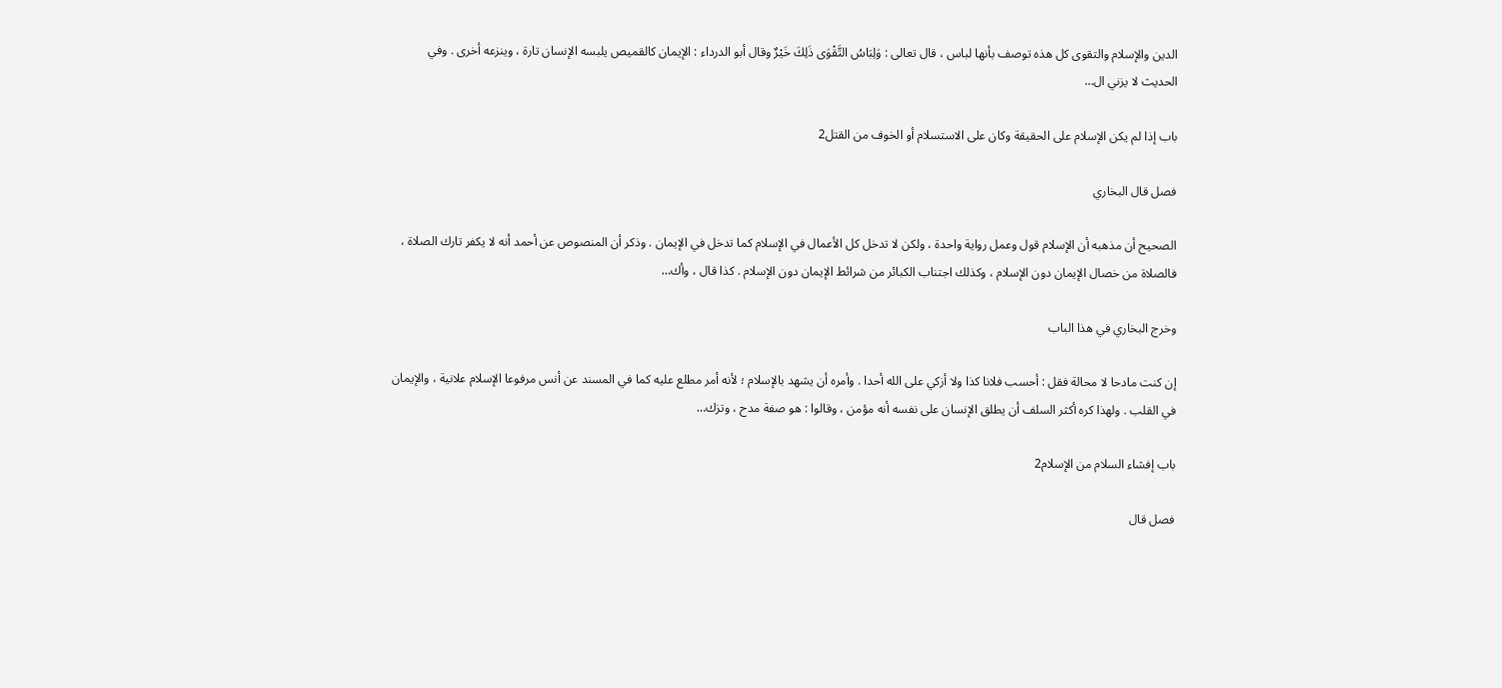الدين والإسلام والتقوى كل هذه توصف بأنها لباس ، قال تعالى : وَلِبَاسُ التَّقْوَى ذَلِكَ خَيْرٌ وقال أبو الدرداء : الإيمان كالقميص يلبسه الإنسان تارة ، وينزعه أخرى . وفي الحديث لا يزني ال…

باب إذا لم يكن الإسلام على الحقيقة وكان على الاستسلام أو الخوف من القتل2

فصل قال البخاري

الصحيح أن مذهبه أن الإسلام قول وعمل رواية واحدة ، ولكن لا تدخل كل الأعمال في الإسلام كما تدخل في الإيمان . وذكر أن المنصوص عن أحمد أنه لا يكفر تارك الصلاة ، فالصلاة من خصال الإيمان دون الإسلام ، وكذلك اجتناب الكبائر من شرائط الإيمان دون الإسلام . كذا قال ، وأك…

وخرج البخاري في هذا الباب

إن كنت مادحا لا محالة فقل : أحسب فلانا كذا ولا أزكي على الله أحدا . وأمره أن يشهد بالإسلام ؛ لأنه أمر مطلع عليه كما في المسند عن أنس مرفوعا الإسلام علانية ، والإيمان في القلب . ولهذا كره أكثر السلف أن يطلق الإنسان على نفسه أنه مؤمن ، وقالوا : هو صفة مدح ، وتزك…

باب إفشاء السلام من الإسلام2

فصل قال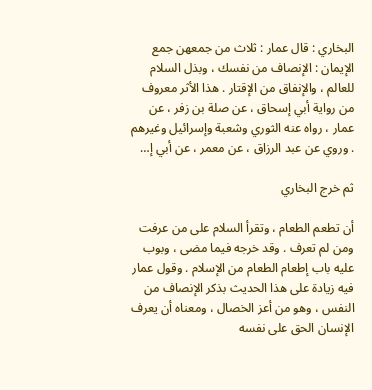البخاري : قال عمار : ثلاث من جمعهن جمع الإيمان : الإنصاف من نفسك ، وبذل السلام للعالم ، والإنفاق من الإقتار . هذا الأثر معروف من رواية أبي إسحاق ، عن صلة بن زفر ، عن عمار ، رواه عنه الثوري وشعبة وإسرائيل وغيرهم . وروي عن عبد الرزاق ، عن معمر ، عن أبي إ…

ثم خرج البخاري

أن تطعم الطعام ، وتقرأ السلام على من عرفت ومن لم تعرف . وقد خرجه فيما مضى ، وبوب عليه باب إطعام الطعام من الإسلام . وقول عمار فيه زيادة على هذا الحديث بذكر الإنصاف من النفس ، وهو من أعز الخصال ، ومعناه أن يعرف الإنسان الحق على نفسه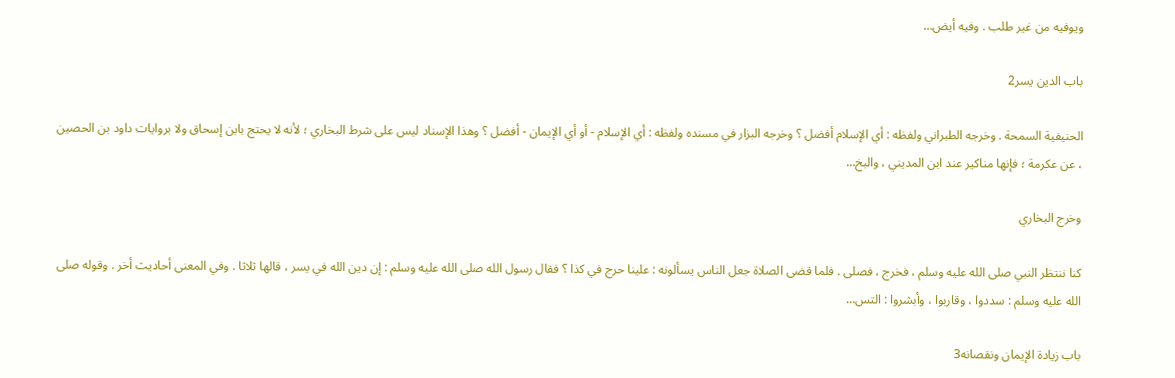ويوفيه من غير طلب . وفيه أيض…

باب الدين يسر2

الحنيفية السمحة . وخرجه الطبراني ولفظه : أي الإسلام أفضل ؟ وخرجه البزار في مسنده ولفظه : أي الإسلام - أو أي الإيمان - أفضل ؟ وهذا الإسناد ليس على شرط البخاري ؛ لأنه لا يحتج بابن إسحاق ولا بروايات داود بن الحصين ، عن عكرمة ؛ فإنها مناكير عند ابن المديني ، والبخ…

وخرج البخاري

كنا ننتظر النبي صلى الله عليه وسلم ، فخرج ، فصلى . فلما قضى الصلاة جعل الناس يسألونه : علينا حرج في كذا ؟ فقال رسول الله صلى الله عليه وسلم : إن دين الله في يسر ، قالها ثلاثا . وفي المعنى أحاديث أخر . وقوله صلى الله عليه وسلم : سددوا ، وقاربوا ، وأبشروا : التس…

باب زيادة الإيمان ونقصانه3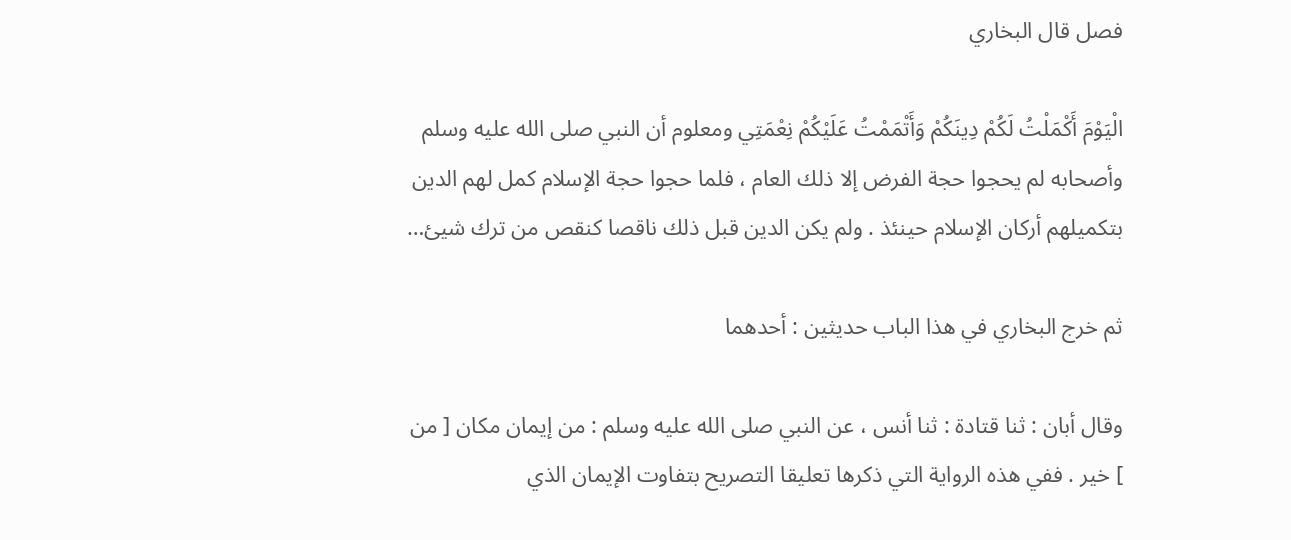فصل قال البخاري

الْيَوْمَ أَكْمَلْتُ لَكُمْ دِينَكُمْ وَأَتْمَمْتُ عَلَيْكُمْ نِعْمَتِي ومعلوم أن النبي صلى الله عليه وسلم وأصحابه لم يحجوا حجة الفرض إلا ذلك العام ، فلما حجوا حجة الإسلام كمل لهم الدين بتكميلهم أركان الإسلام حينئذ . ولم يكن الدين قبل ذلك ناقصا كنقص من ترك شيئ…

ثم خرج البخاري في هذا الباب حديثين : أحدهما

وقال أبان : ثنا قتادة : ثنا أنس ، عن النبي صلى الله عليه وسلم : من إيمان مكان [ من ] خير . ففي هذه الرواية التي ذكرها تعليقا التصريح بتفاوت الإيمان الذي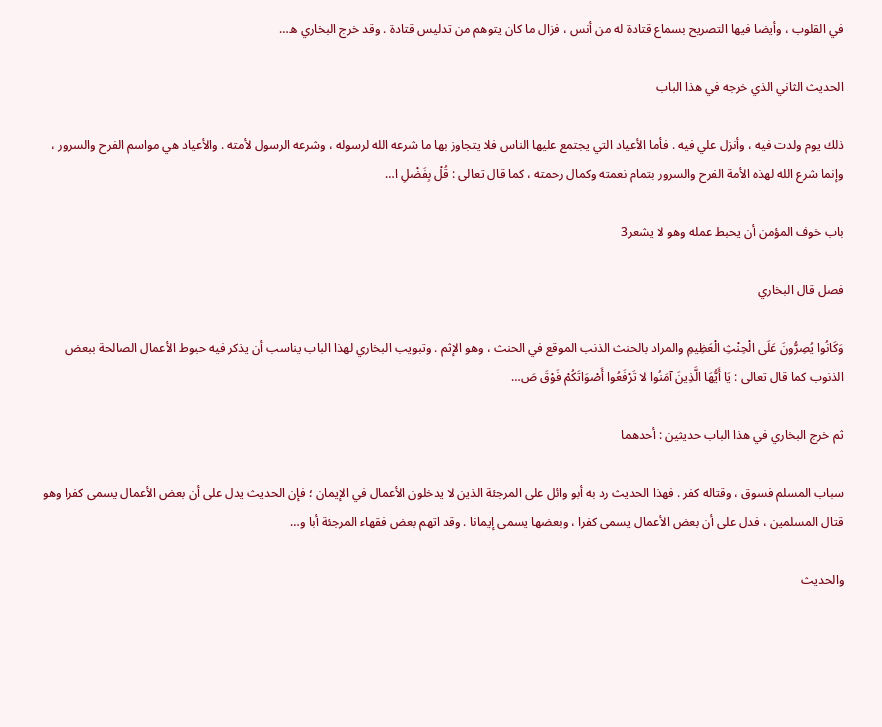في القلوب ، وأيضا فيها التصريح بسماع قتادة له من أنس ، فزال ما كان يتوهم من تدليس قتادة . وقد خرج البخاري ه…

الحديث الثاني الذي خرجه في هذا الباب

ذلك يوم ولدت فيه ، وأنزل علي فيه . فأما الأعياد التي يجتمع عليها الناس فلا يتجاوز بها ما شرعه الله لرسوله ، وشرعه الرسول لأمته . والأعياد هي مواسم الفرح والسرور ، وإنما شرع الله لهذه الأمة الفرح والسرور بتمام نعمته وكمال رحمته ، كما قال تعالى : قُلْ بِفَضْلِ ا…

باب خوف المؤمن أن يحبط عمله وهو لا يشعر3

فصل قال البخاري

وَكَانُوا يُصِرُّونَ عَلَى الْحِنْثِ الْعَظِيمِ والمراد بالحنث الذنب الموقع في الحنث ، وهو الإثم . وتبويب البخاري لهذا الباب يناسب أن يذكر فيه حبوط الأعمال الصالحة ببعض الذنوب كما قال تعالى : يَا أَيُّهَا الَّذِينَ آمَنُوا لا تَرْفَعُوا أَصْوَاتَكُمْ فَوْقَ صَ…

ثم خرج البخاري في هذا الباب حديثين : أحدهما

سباب المسلم فسوق ، وقتاله كفر . فهذا الحديث رد به أبو وائل على المرجئة الذين لا يدخلون الأعمال في الإيمان ؛ فإن الحديث يدل على أن بعض الأعمال يسمى كفرا وهو قتال المسلمين ، فدل على أن بعض الأعمال يسمى كفرا ، وبعضها يسمى إيمانا . وقد اتهم بعض فقهاء المرجئة أبا و…

والحديث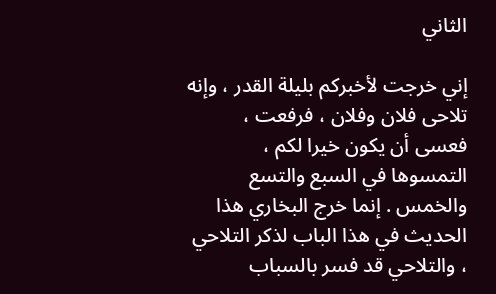الثاني

إني خرجت لأخبركم بليلة القدر ، وإنه تلاحى فلان وفلان ، فرفعت ، فعسى أن يكون خيرا لكم ، التمسوها في السبع والتسع والخمس . إنما خرج البخاري هذا الحديث في هذا الباب لذكر التلاحي ، والتلاحي قد فسر بالسباب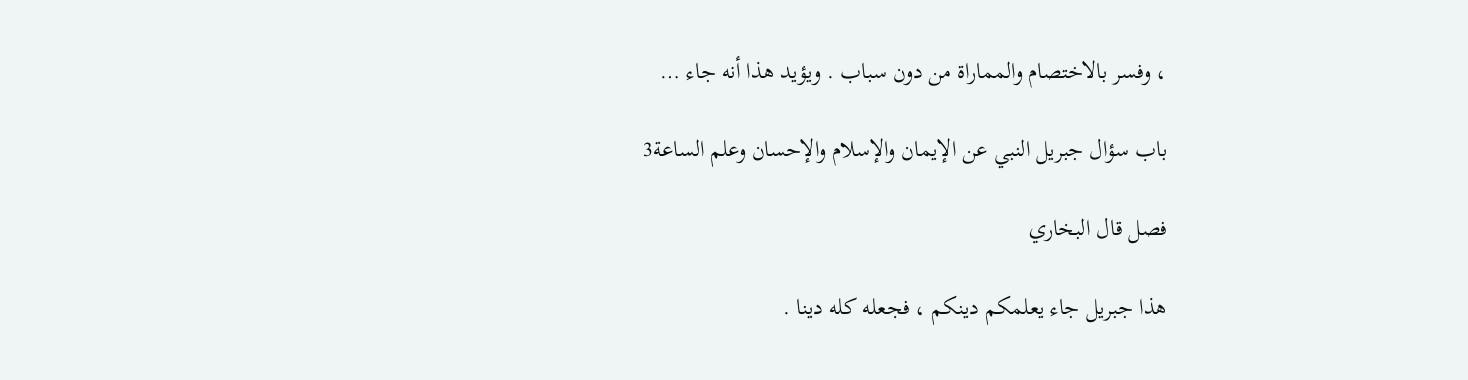، وفسر بالاختصام والمماراة من دون سباب . ويؤيد هذا أنه جاء …

باب سؤال جبريل النبي عن الإيمان والإسلام والإحسان وعلم الساعة3

فصل قال البخاري

هذا جبريل جاء يعلمكم دينكم ، فجعله كله دينا .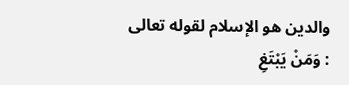والدين هو الإسلام لقوله تعالى : وَمَنْ يَبْتَغِ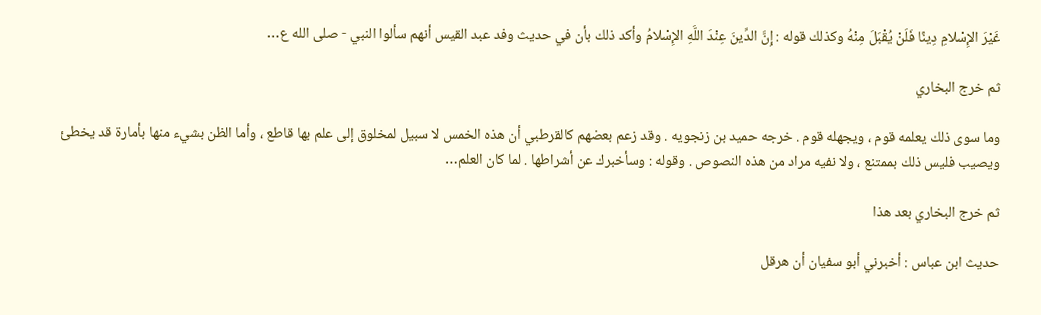غَيْرَ الإِسْلامِ دِينًا فَلَنْ يُقْبَلَ مِنْهُ وكذلك قوله : إِنَّ الدِّينَ عِنْدَ اللَّهِ الإِسْلامُ وأكد ذلك بأن في حديث وفد عبد القيس أنهم سألوا النبي - صلى الله ع…

ثم خرج البخاري

وما سوى ذلك يعلمه قوم ، ويجهله قوم . خرجه حميد بن زنجويه . وقد زعم بعضهم كالقرطبي أن هذه الخمس لا سبيل لمخلوق إلى علم بها قاطع ، وأما الظن بشيء منها بأمارة قد يخطئ ويصيب فليس ذلك بممتنع ، ولا نفيه مراد من هذه النصوص . وقوله : وسأخبرك عن أشراطها . لما كان العلم…

ثم خرج البخاري بعد هذا

حديث ابن عباس : أخبرني أبو سفيان أن هرقل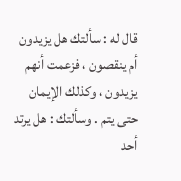قال له : سألتك هل يزيدون أم ينقصون ، فزعمت أنهم يزيدون ، وكذلك الإيمان حتى يتم . وسألتك : هل يرتد أحد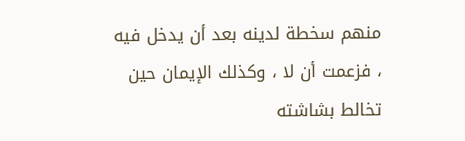منهم سخطة لدينه بعد أن يدخل فيه ، فزعمت أن لا ، وكذلك الإيمان حين تخالط بشاشته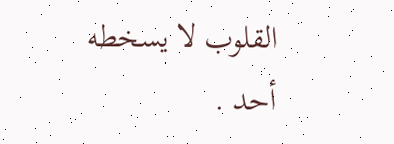القلوب لا يسخطه أحد .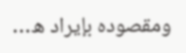ومقصوده بإيراد ه…